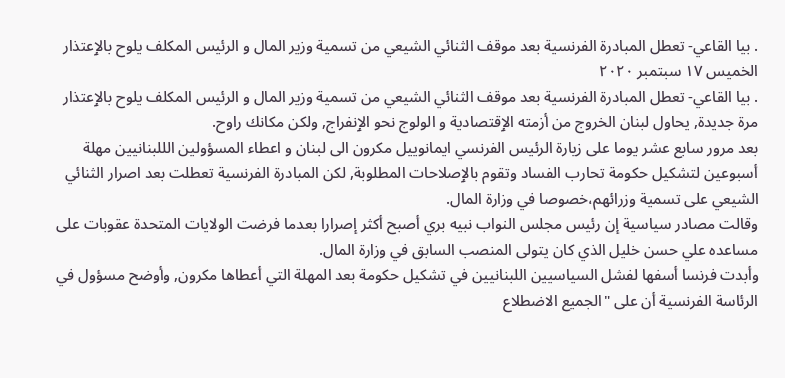. بيا القاعي- تعطل المبادرة الفرنسية بعد موقف الثنائي الشيعي من تسمية وزير المال و الرئيس المكلف يلوح بالٳعتذار
الخميس ١٧ سبتمبر ٢٠٢٠
. بيا القاعي- تعطل المبادرة الفرنسية بعد موقف الثنائي الشيعي من تسمية وزير المال و الرئيس المكلف يلوح بالٳعتذار
مرة جديدة, يحاول لبنان الخروج من أزمته الٳقتصادية و الولوج نحو الٳنفراج, ولكن مكانك راوح.
بعد مرور سابع عشر يوما على زيارة الرئيس الفرنسي ايمانوييل مكرون الى لبنان و اعطاء المسؤولين الللبنانيين مهلة أسبوعين لتشكيل حكومة تحارب الفساد وتقوم بالٳصلاحات المطلوبة, لكن المبادرة الفرنسية تعطلت بعد اصرار الثنائي الشيعي على تسمية وزرائهم،خصوصا في وزارة المال.
وقالت مصادر سياسية إن رئيس مجلس النواب نبيه بري أصبح أكثر إصرارا بعدما فرضت الولايات المتحدة عقوبات على مساعده علي حسن خليل الذي كان يتولى المنصب السابق في وزارة المال.
وأبدت فرنسا أسفها لفشل السياسيين اللبنانيين في تشكيل حكومة بعد المهلة التي أعطاها مكرون, وأوضح مسؤول في الرئاسة الفرنسية أن على "الجميع الاضطلاع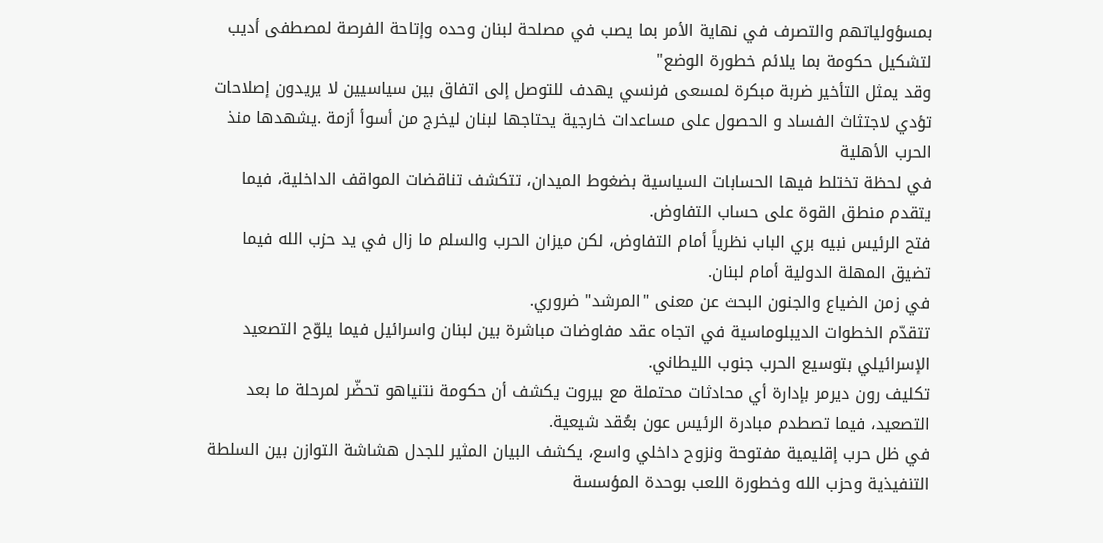بمسؤولياتهم والتصرف في نهاية الأمر بما يصب في مصلحة لبنان وحده وإتاحة الفرصة لمصطفى أديب لتشكيل حكومة بما يلائم خطورة الوضع"
وقد يمثل التأخير ضربة مبكرة لمسعى فرنسي يهدف للتوصل إلى اتفاق بين سياسيين لا يريدون إصلاحات تؤدي لاجتثاث الفساد و الحصول على مساعدات خارجية يحتاجها لبنان ليخرج من أسوأ أزمة .يشهدها منذ الحرب الأهلية
في لحظة تختلط فيها الحسابات السياسية بضغوط الميدان، تتكشف تناقضات المواقف الداخلية، فيما يتقدم منطق القوة على حساب التفاوض.
فتح الرئيس نبيه بري الباب نظرياً أمام التفاوض، لكن ميزان الحرب والسلم ما زال في يد حزب الله فيما تضيق المهلة الدولية أمام لبنان.
في زمن الضياع والجنون البحث عن معنى "المرشد" ضروري.
تتقدّم الخطوات الديبلوماسية في اتجاه عقد مفاوضات مباشرة بين لبنان واسرائيل فيما يلوّح التصعيد الإسرائيلي بتوسيع الحرب جنوب الليطاني.
تكليف رون ديرمر بإدارة أي محادثات محتملة مع بيروت يكشف أن حكومة نتنياهو تحضّر لمرحلة ما بعد التصعيد، فيما تصطدم مبادرة الرئيس عون بعُقد شيعية.
في ظل حرب إقليمية مفتوحة ونزوح داخلي واسع، يكشف البيان المثير للجدل هشاشة التوازن بين السلطة التنفيذية وحزب الله وخطورة اللعب بوحدة المؤسسة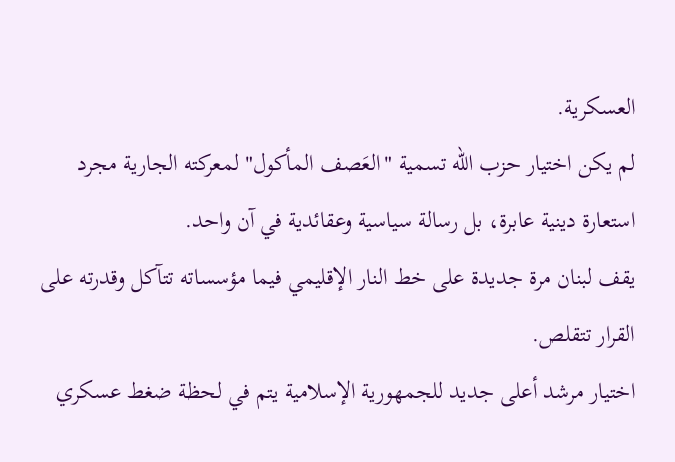العسكرية.
لم يكن اختيار حزب الله تسمية "العَصف المأكول" لمعركته الجارية مجرد استعارة دينية عابرة، بل رسالة سياسية وعقائدية في آن واحد.
يقف لبنان مرة جديدة على خط النار الإقليمي فيما مؤسساته تتآكل وقدرته على القرار تتقلص.
اختيار مرشد أعلى جديد للجمهورية الإسلامية يتم في لحظة ضغط عسكري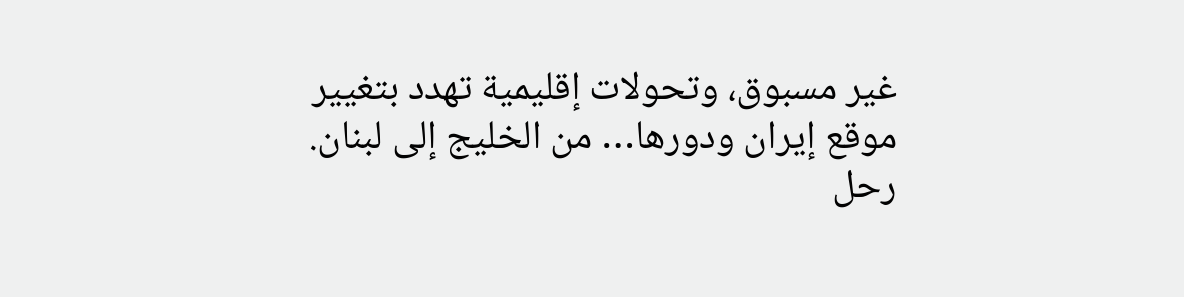غير مسبوق، وتحولات إقليمية تهدد بتغيير موقع إيران ودورها… من الخليج إلى لبنان.
رحل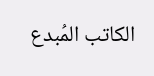الكاتب المُبدع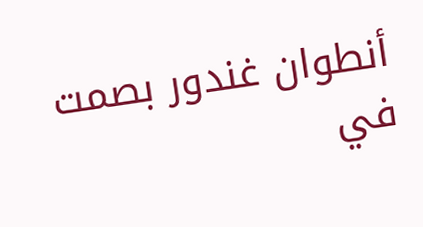أنطوان غندور بصمت في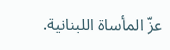عزّ المأساة اللبنانية.